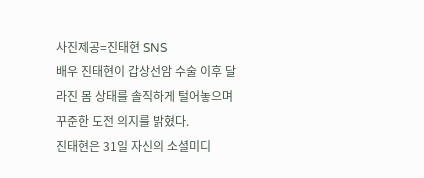사진제공=진태현 SNS
배우 진태현이 갑상선암 수술 이후 달라진 몸 상태를 솔직하게 털어놓으며 꾸준한 도전 의지를 밝혔다.
진태현은 31일 자신의 소셜미디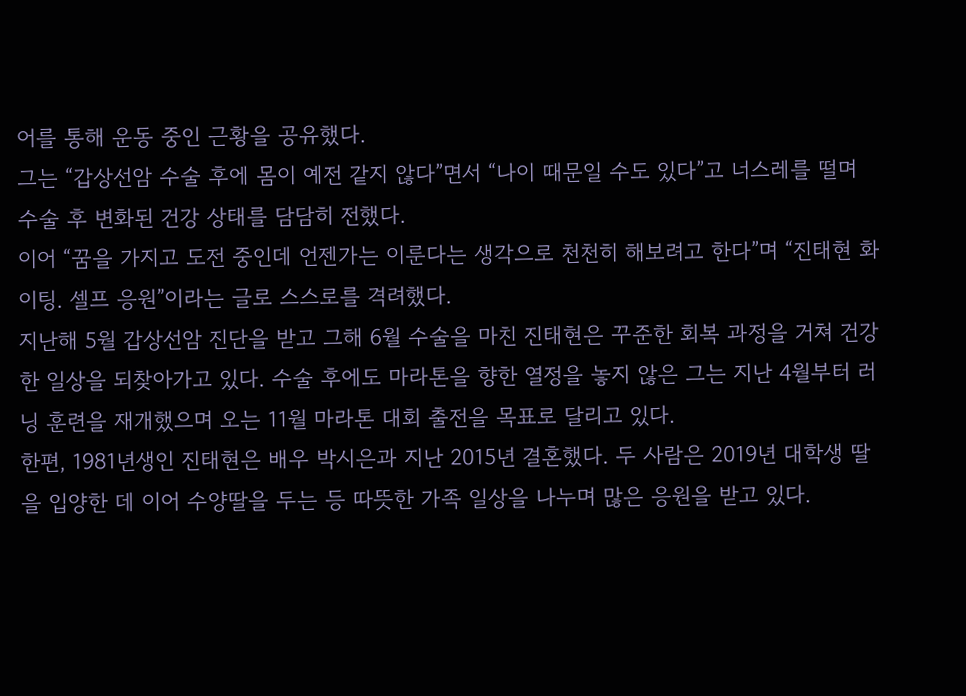어를 통해 운동 중인 근황을 공유했다.
그는 “갑상선암 수술 후에 몸이 예전 같지 않다”면서 “나이 때문일 수도 있다”고 너스레를 떨며 수술 후 변화된 건강 상태를 담담히 전했다.
이어 “꿈을 가지고 도전 중인데 언젠가는 이룬다는 생각으로 천천히 해보려고 한다”며 “진태현 화이팅. 셀프 응원”이라는 글로 스스로를 격려했다.
지난해 5월 갑상선암 진단을 받고 그해 6월 수술을 마친 진태현은 꾸준한 회복 과정을 거쳐 건강한 일상을 되찾아가고 있다. 수술 후에도 마라톤을 향한 열정을 놓지 않은 그는 지난 4월부터 러닝 훈련을 재개했으며 오는 11월 마라톤 대회 출전을 목표로 달리고 있다.
한편, 1981년생인 진태현은 배우 박시은과 지난 2015년 결혼했다. 두 사람은 2019년 대학생 딸을 입양한 데 이어 수양딸을 두는 등 따뜻한 가족 일상을 나누며 많은 응원을 받고 있다.